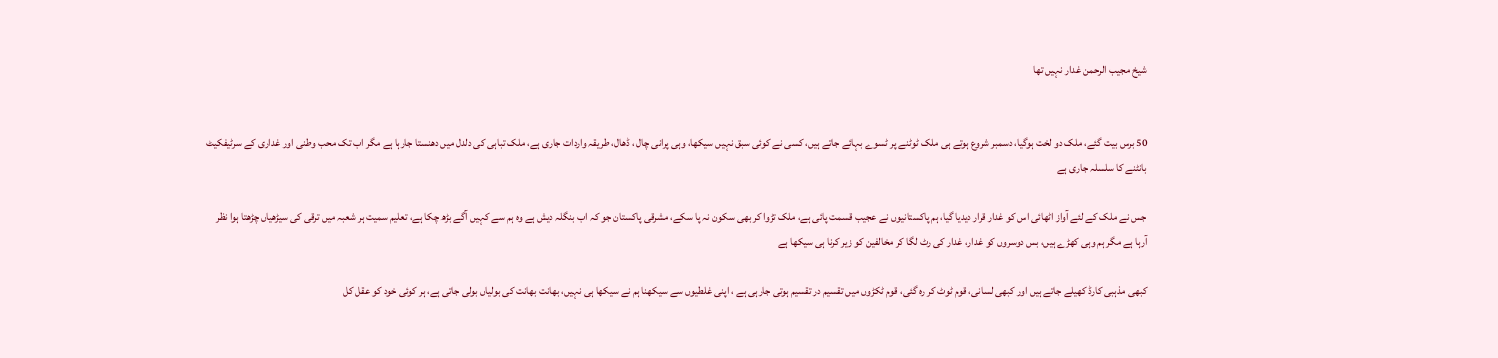شیخ مجیب الرحمن غدار نہیں تھا


50 برس بیت گئے، ملک دو لخت ہوگیا، دسمبر شروع ہوتے ہی ملک ٹوٹنے پر ٹسوے بہائے جاتے ہیں، کسی نے کوئی سبق نہیں سیکھا، وہی پرانی چال ، ڈھال، طریقہ واردات جاری ہے، ملک تباہی کی دلدل میں دھنستا جارہا ہے مگر اب تک محب وطنی اور غداری کے سرٹیفکیٹ بانٹنے کا سلسلہ جاری ہے

جس نے ملک کے لئے آواز اٹھائی اس کو غدار قرار دیدیا گیا، ہم پاکستانیوں نے عجیب قسمت پائی ہے، ملک تڑوا کر بھی سکون نہ پا سکے، مشرقی پاکستان جو کہ اب بنگلہ دیش ہے وہ ہم سے کہیں آگے بڑھ چکا ہے، تعلیم سمیت ہر شعبہ میں ترقی کی سیڑھیاں چڑھتا ہوا نظر آرہا ہے مگر ہم وہی کھڑے ہیں، بس دوسروں کو غدار، غدار کی رٹ لگا کر مخالفین کو زیر کرنا ہی سیکھا ہے

کبھی مذہبی کارڈ کھیلے جاتے ہیں اور کبھی لسانی، قوم ٹوٹ کر رہ گئی، قوم ٹکڑوں میں تقسیم در تقسیم ہوتی جارہی ہے ، اپنی غلطیوں سے سیکھنا ہم نے سیکھا ہی نہیں، بھانت بھانت کی بولیاں بولی جاتی ہے، ہر کوئی خود کو عقل کل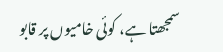سمجھتا ہے، کوئی خامیوں پر قابو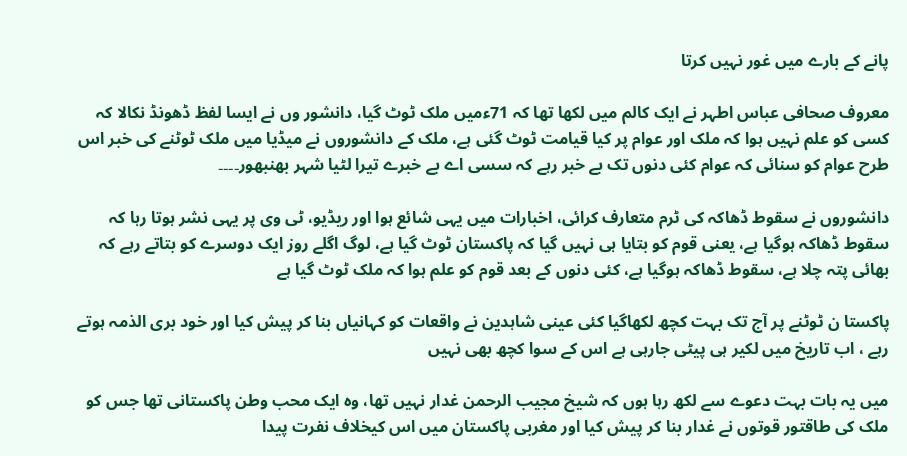پانے کے بارے میں غور نہیں کرتا

معروف صحافی عباس اطہر نے ایک کالم میں لکھا تھا کہ 71ءمیں ملک ٹوٹ گیا، دانشور وں نے ایسا لفظ ڈھونڈ نکالا کہ کسی کو علم نہیں ہوا کہ ملک اور عوام پر کیا قیامت ٹوٹ گئی ہے، ملک کے دانشوروں نے میڈیا میں ملک ٹوٹنے کی خبر اس طرح عوام کو سنائی کہ عوام کئی دنوں تک بے خبر رہے کہ سسی اے بے خبرے تیرا لٹیا شہر بھنبھور۔۔۔۔

دانشوروں نے سقوط ڈھاکہ کی ٹرم متعارف کرائی، اخبارات میں یہی شائع ہوا اور ریڈیو، ٹی وی پر یہی نشر ہوتا رہا کہ سقوط ڈھاکہ ہوگیا ہے، یعنی قوم کو بتایا ہی نہیں گیا کہ پاکستان ٹوٹ گیا ہے، لوگ اگلے روز ایک دوسرے کو بتاتے رہے کہ بھائی پتہ چلا ہے، سقوط ڈھاکہ ہوگیا ہے، کئی دنوں کے بعد قوم کو علم ہوا کہ ملک ٹوٹ گیا ہے

پاکستا ن ٹوٹنے پر آج تک بہت کچھ لکھاگیا کئی عینی شاہدین نے واقعات کو کہانیاں بنا کر پیش کیا اور خود بری الذمہ ہوتے رہے ، اب تاریخ میں لکیر ہی پیٹی جارہی ہے اس کے سوا کچھ بھی نہیں

میں یہ بات بہت دعوے سے لکھ رہا ہوں کہ شیخ مجیب الرحمن غدار نہیں تھا، وہ ایک محب وطن پاکستانی تھا جس کو ملک کی طاقتور قوتوں نے غدار بنا کر پیش کیا اور مغربی پاکستان میں اس کیخلاف نفرت پیدا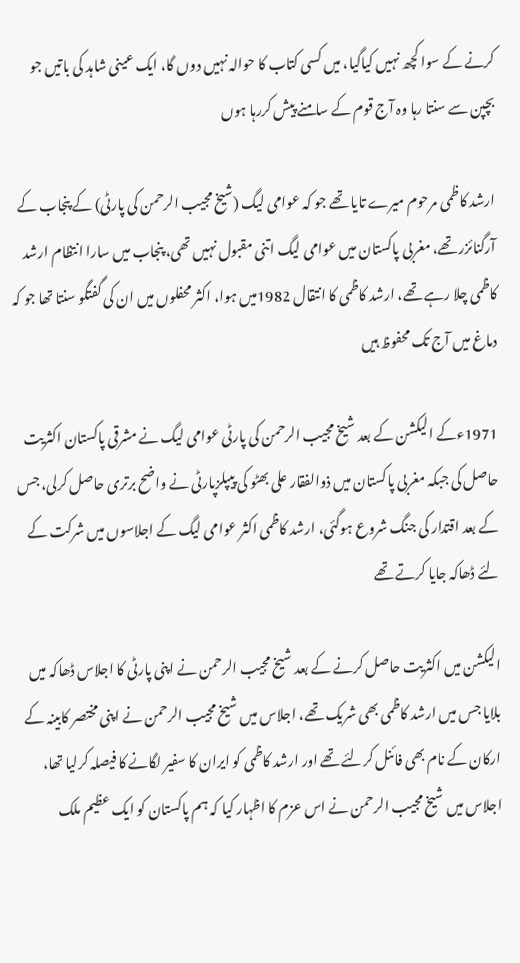کرنے کے سوا کچھ نہیں کیاگیا، میں کسی کتاب کا حوالہ نہیں دوں گا، ایک عینی شاہد کی باتیں جو بچپن سے سنتا رہا وہ آج قوم کے سامنے پیش کررہا ہوں

ارشد کاظمی مرحوم میرے تایا تھے جو کہ عوامی لیگ (شیخ مجیب الرحمن کی پارٹی) کے پنجاب کے آرگنائزر تھے، مغربی پاکستان میں عوامی لیگ اتنی مقبول نہیں تھی، پنجاب میں سارا انتظام ارشد کاظمی چلا رہے تھے، ارشد کاظمی کا انتقال 1982میں ہوا، اکثر محفلوں میں ان کی گفتگو سنتا تھا جو کہ دماغ میں آج تک محفوظ ہیں

1971ءکے الیکشن کے بعد شیخ مجیب الرحمن کی پارٹی عوامی لیگ نے مشرقی پاکستان اکثریت حاصل کی جبکہ مغربی پاکستان میں ذوالفقار علی بھٹو کی پیپلزپارٹی نے واضح برتری حاصل کرلی، جس کے بعد اقتدار کی جنگ شروع ہوگئی، ارشد کاظمی اکثر عوامی لیگ کے اجلاسوں میں شرکت کے لئے ڈھاکہ جایا کرتے تھے

الیکشن میں اکثریت حاصل کرنے کے بعد شیخ مجیب الرحمن نے اپنی پارٹی کا اجلاس ڈھاکہ میں بلایا جس میں ارشد کاظمی بھی شریک تھے، اجلاس میں شیخ مجیب الرحمن نے اپنی مختصر کابینہ کے ارکان کے نام بھی فائنل کرلئے تھے اور ارشد کاظمی کو ایران کا سفیر لگانے کا فیصلہ کرلیا تھا، اجلاس میں شیخ مجیب الرحمن نے اس عزم کا اظہار کیا کہ ہم پاکستان کو ایک عظیم ملک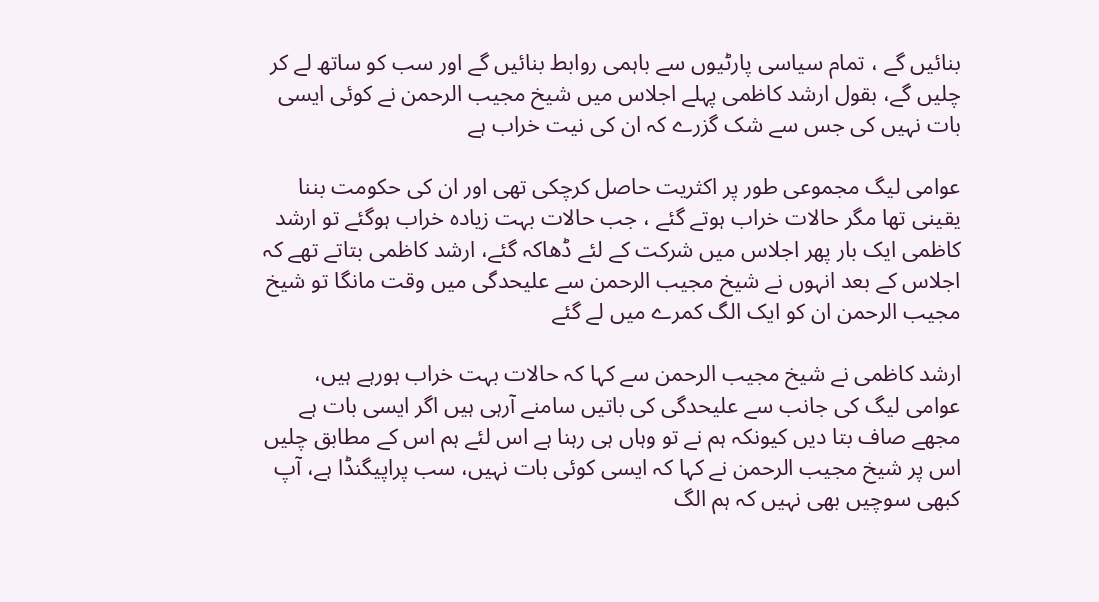بنائیں گے ، تمام سیاسی پارٹیوں سے باہمی روابط بنائیں گے اور سب کو ساتھ لے کر چلیں گے، بقول ارشد کاظمی پہلے اجلاس میں شیخ مجیب الرحمن نے کوئی ایسی بات نہیں کی جس سے شک گزرے کہ ان کی نیت خراب ہے

عوامی لیگ مجموعی طور پر اکثریت حاصل کرچکی تھی اور ان کی حکومت بننا یقینی تھا مگر حالات خراب ہوتے گئے ، جب حالات بہت زیادہ خراب ہوگئے تو ارشد کاظمی ایک بار پھر اجلاس میں شرکت کے لئے ڈھاکہ گئے، ارشد کاظمی بتاتے تھے کہ اجلاس کے بعد انہوں نے شیخ مجیب الرحمن سے علیحدگی میں وقت مانگا تو شیخ مجیب الرحمن ان کو ایک الگ کمرے میں لے گئے

ارشد کاظمی نے شیخ مجیب الرحمن سے کہا کہ حالات بہت خراب ہورہے ہیں، عوامی لیگ کی جانب سے علیحدگی کی باتیں سامنے آرہی ہیں اگر ایسی بات ہے مجھے صاف بتا دیں کیونکہ ہم نے تو وہاں ہی رہنا ہے اس لئے ہم اس کے مطابق چلیں اس پر شیخ مجیب الرحمن نے کہا کہ ایسی کوئی بات نہیں، سب پراپیگنڈا ہے، آپ کبھی سوچیں بھی نہیں کہ ہم الگ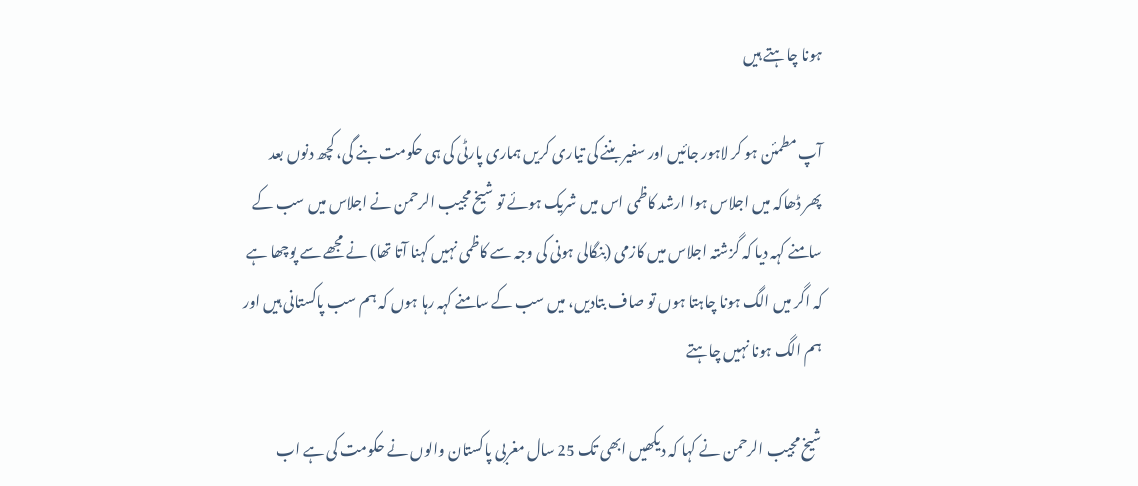ہونا چاہتے ہیں

آپ مطمئن ہو کر لاہور جائیں اور سفیر بننے کی تیاری کریں ہماری پارٹی کی ہی حکومت بنے گی، کچھ دنوں بعد پھر ڈھاکہ میں اجلاس ہوا ارشد کاظمی اس میں شریک ہوئے تو شیخ مجیب الرحمن نے اجلاس میں سب کے سامنے کہہ دیا کہ گزشتہ اجلاس میں کازمی (بنگالی ہونی کی وجہ سے کاظمی نہیں کہنا آتا تھا) نے مجھے سے پوچھا ہے کہ اگر میں الگ ہونا چاہتا ہوں تو صاف بتادیں، میں سب کے سامنے کہہ رہا ہوں کہ ہم سب پاکستانی ہیں اور ہم الگ ہونا نہیں چاہتے

شیخ مجیب الرحمن نے کہا کہ دیکھیں ابھی تک 25 سال مغربی پاکستان والوں نے حکومت کی ہے اب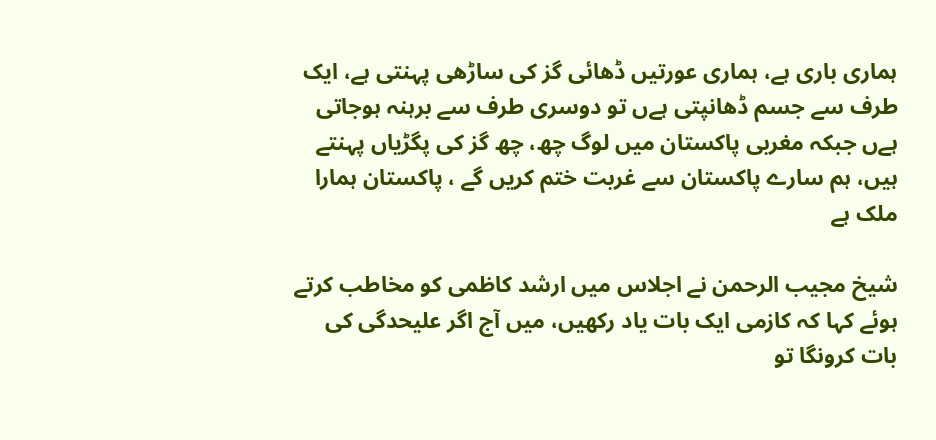ہماری باری ہے، ہماری عورتیں ڈھائی گز کی ساڑھی پہنتی ہے، ایک طرف سے جسم ڈھانپتی ہےں تو دوسری طرف سے برہنہ ہوجاتی ہےں جبکہ مغربی پاکستان میں لوگ چھ، چھ گز کی پگڑیاں پہنتے ہیں، ہم سارے پاکستان سے غربت ختم کریں گے ، پاکستان ہمارا ملک ہے

شیخ مجیب الرحمن نے اجلاس میں ارشد کاظمی کو مخاطب کرتے ہوئے کہا کہ کازمی ایک بات یاد رکھیں، میں آج اگر علیحدگی کی بات کرونگا تو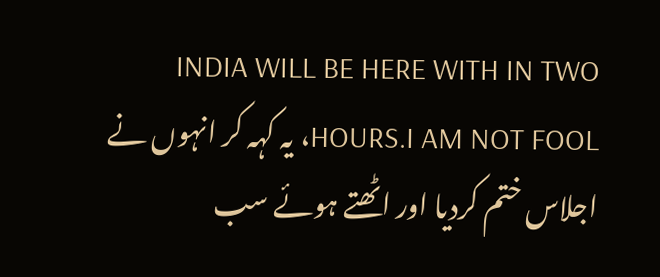INDIA WILL BE HERE WITH IN TWO HOURS.I AM NOT FOOL، یہ کہہ کر انہوں نے اجلاس ختم کردیا اور اٹھتے ہوئے سب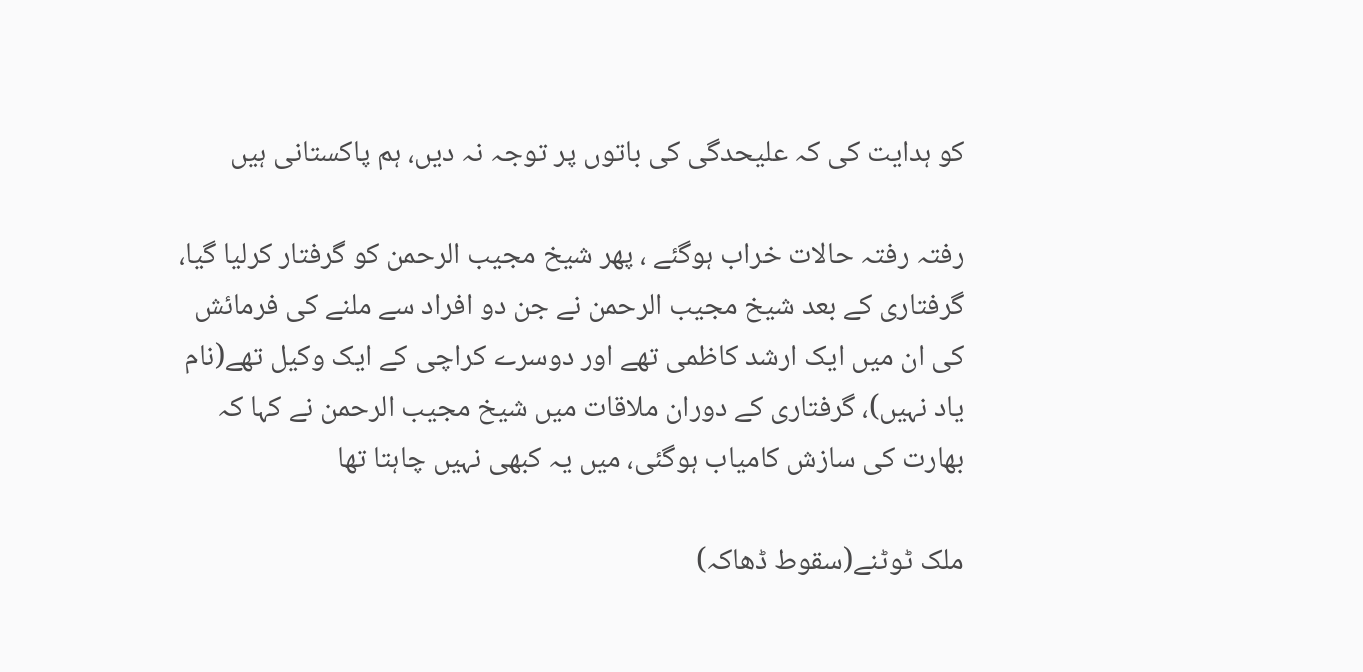کو ہدایت کی کہ علیحدگی کی باتوں پر توجہ نہ دیں، ہم پاکستانی ہیں

رفتہ رفتہ حالات خراب ہوگئے ، پھر شیخ مجیب الرحمن کو گرفتار کرلیا گیا، گرفتاری کے بعد شیخ مجیب الرحمن نے جن دو افراد سے ملنے کی فرمائش کی ان میں ایک ارشد کاظمی تھے اور دوسرے کراچی کے ایک وکیل تھے(نام یاد نہیں)، گرفتاری کے دوران ملاقات میں شیخ مجیب الرحمن نے کہا کہ بھارت کی سازش کامیاب ہوگئی، میں یہ کبھی نہیں چاہتا تھا

ملک ٹوٹنے(سقوط ڈھاکہ)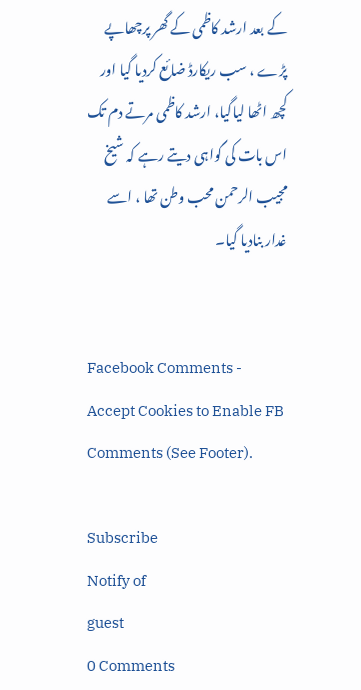کے بعد ارشد کاظمی کے گھر پرچھاپے پڑے ، سب ریکارڈ ضائع کردیا گیا اور کچھ اٹھا لیاگیا، ارشد کاظمی مرتے دم تک اس بات کی گواہی دیتے رہے کہ شیخ مجیب الرحمن محب وطن تھا ، اسے غدار بنادیا گیا۔


Facebook Comments - Accept Cookies to Enable FB Comments (See Footer).

Subscribe
Notify of
guest
0 Comments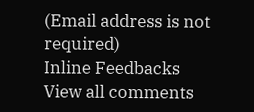(Email address is not required)
Inline Feedbacks
View all comments